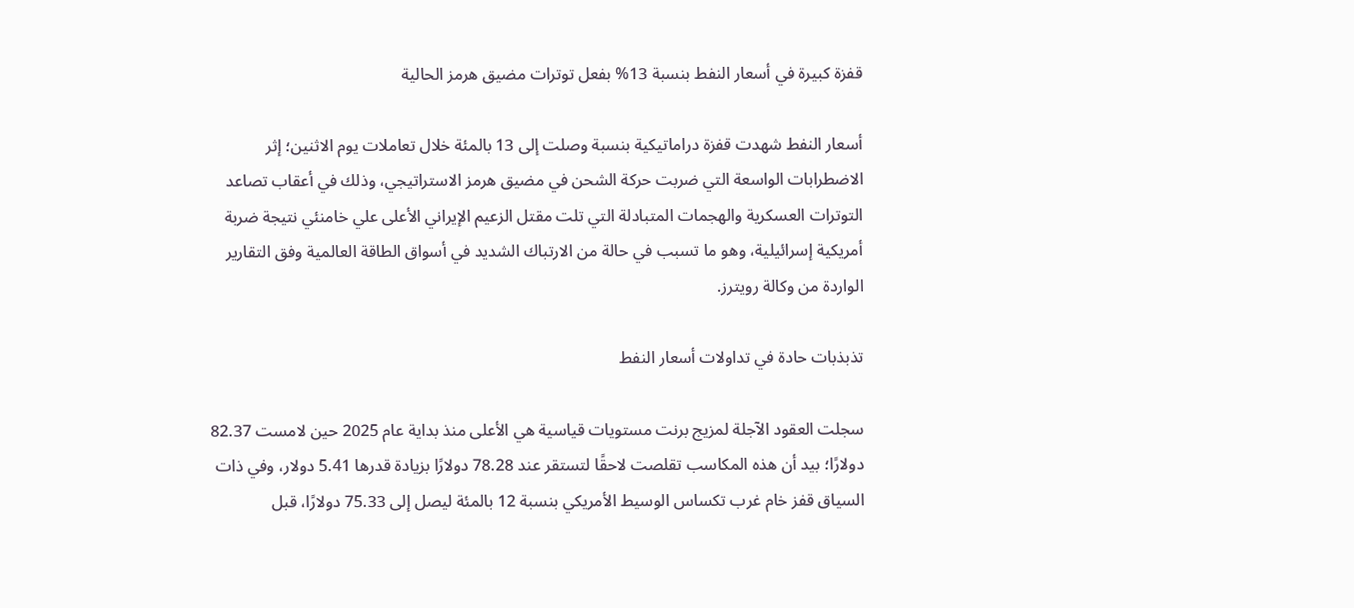قفزة كبيرة في أسعار النفط بنسبة 13% بفعل توترات مضيق هرمز الحالية

أسعار النفط شهدت قفزة دراماتيكية بنسبة وصلت إلى 13 بالمئة خلال تعاملات يوم الاثنين؛ إثر الاضطرابات الواسعة التي ضربت حركة الشحن في مضيق هرمز الاستراتيجي، وذلك في أعقاب تصاعد التوترات العسكرية والهجمات المتبادلة التي تلت مقتل الزعيم الإيراني الأعلى علي خامنئي نتيجة ضربة أمريكية إسرائيلية، وهو ما تسبب في حالة من الارتباك الشديد في أسواق الطاقة العالمية وفق التقارير الواردة من وكالة رويترز.

تذبذبات حادة في تداولات أسعار النفط

سجلت العقود الآجلة لمزيج برنت مستويات قياسية هي الأعلى منذ بداية عام 2025 حين لامست 82.37 دولارًا؛ بيد أن هذه المكاسب تقلصت لاحقًا لتستقر عند 78.28 دولارًا بزيادة قدرها 5.41 دولار، وفي ذات السياق قفز خام غرب تكساس الوسيط الأمريكي بنسبة 12 بالمئة ليصل إلى 75.33 دولارًا، قبل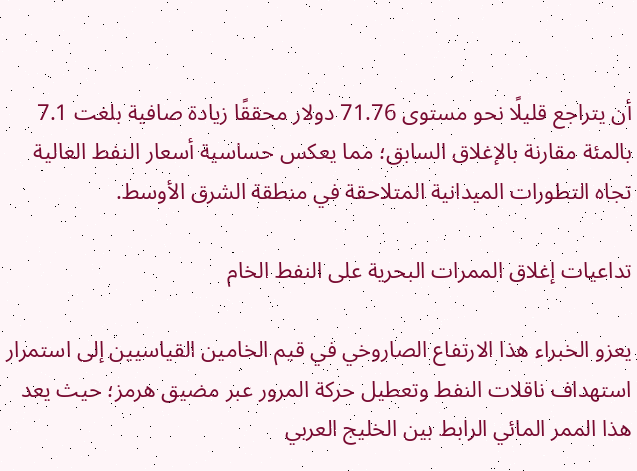أن يتراجع قليلًا نحو مستوى 71.76 دولار محققًا زيادة صافية بلغت 7.1 بالمئة مقارنة بالإغلاق السابق؛ مما يعكس حساسية أسعار النفط العالية تجاه التطورات الميدانية المتلاحقة في منطقة الشرق الأوسط.

تداعيات إغلاق الممرات البحرية على النفط الخام

يعزو الخبراء هذا الارتفاع الصاروخي في قيم الخامين القياسيين إلى استمرار استهداف ناقلات النفط وتعطيل حركة المرور عبر مضيق هرمز؛ حيث يعد هذا الممر المائي الرابط بين الخليج العربي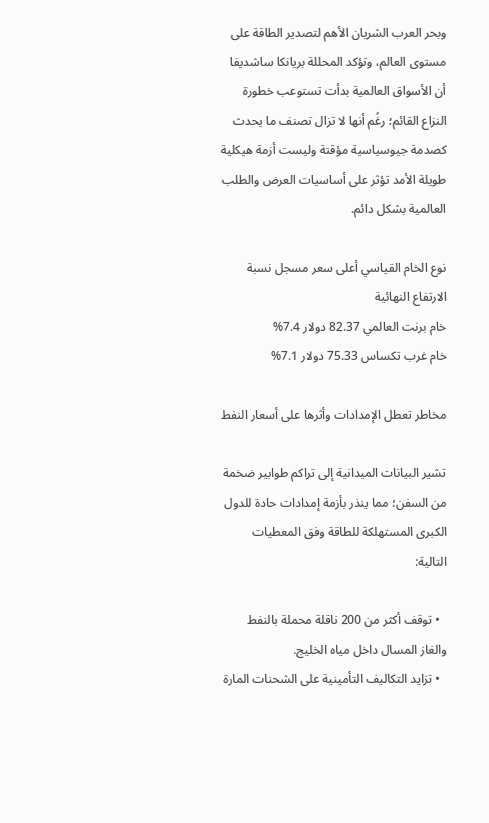وبحر العرب الشريان الأهم لتصدير الطاقة على مستوى العالم، وتؤكد المحللة بريانكا ساشديفا أن الأسواق العالمية بدأت تستوعب خطورة النزاع القائم؛ رغُم أنها لا تزال تصنف ما يحدث كصدمة جيوسياسية مؤقتة وليست أزمة هيكلية طويلة الأمد تؤثر على أساسيات العرض والطلب العالمية بشكل دائم.

نوع الخام القياسي أعلى سعر مسجل نسبة الارتفاع النهائية
خام برنت العالمي 82.37 دولار 7.4%
خام غرب تكساس 75.33 دولار 7.1%

مخاطر تعطل الإمدادات وأثرها على أسعار النفط

تشير البيانات الميدانية إلى تراكم طوابير ضخمة من السفن؛ مما ينذر بأزمة إمدادات حادة للدول الكبرى المستهلكة للطاقة وفق المعطيات التالية:

  • توقف أكثر من 200 ناقلة محملة بالنفط والغاز المسال داخل مياه الخليج.
  • تزايد التكاليف التأمينية على الشحنات المارة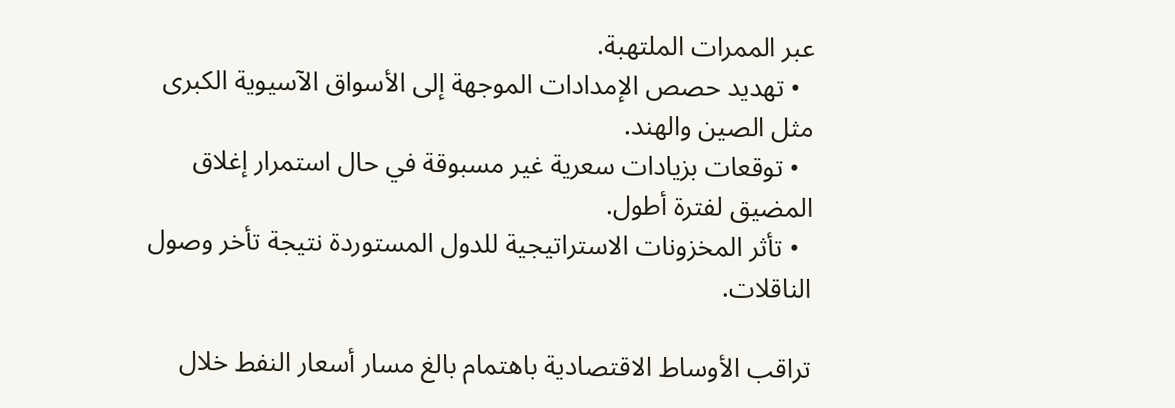عبر الممرات الملتهبة.
  • تهديد حصص الإمدادات الموجهة إلى الأسواق الآسيوية الكبرى مثل الصين والهند.
  • توقعات بزيادات سعرية غير مسبوقة في حال استمرار إغلاق المضيق لفترة أطول.
  • تأثر المخزونات الاستراتيجية للدول المستوردة نتيجة تأخر وصول الناقلات.

تراقب الأوساط الاقتصادية باهتمام بالغ مسار أسعار النفط خلال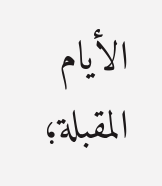الأيام المقبلة؛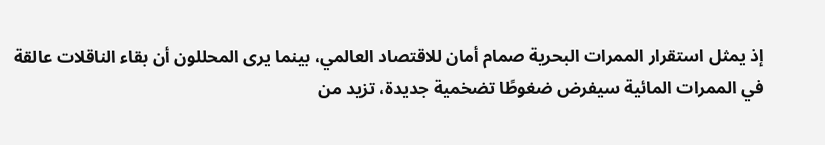إذ يمثل استقرار الممرات البحرية صمام أمان للاقتصاد العالمي، بينما يرى المحللون أن بقاء الناقلات عالقة في الممرات المائية سيفرض ضغوطًا تضخمية جديدة، تزيد من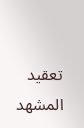تعقيد المشهد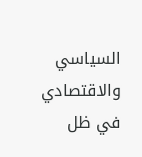السياسي والاقتصادي في ظل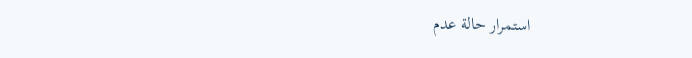استمرار حالة عدم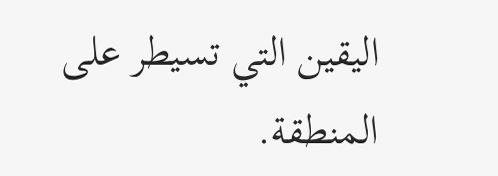اليقين التي تسيطر على المنطقة.